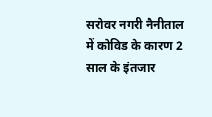सरोवर नगरी नैनीताल में कोविड के कारण 2 साल के इंतजार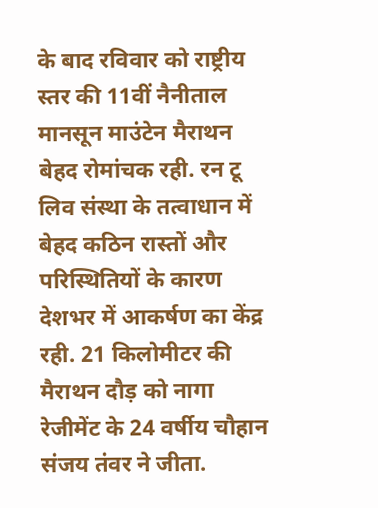के बाद रविवार को राष्ट्रीय स्तर की 11वीं नैनीताल मानसून माउंटेन मैराथन बेहद रोमांचक रही. रन टू लिव संस्था के तत्वाधान में बेहद कठिन रास्तों और परिस्थितियों के कारण देशभर में आकर्षण का केंद्र रही. 21 किलोमीटर की मैराथन दौड़ को नागा रेजीमेंट के 24 वर्षीय चौहान संजय तंवर ने जीता.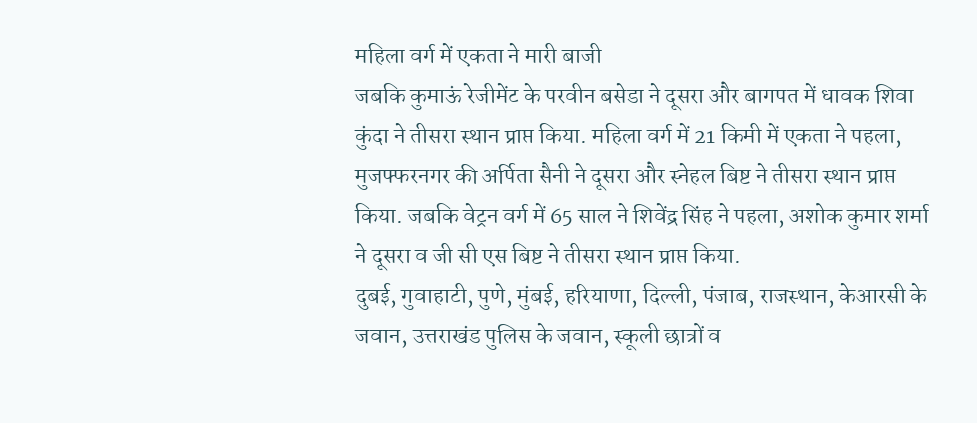महिला वर्ग में एकता ने मारी बाजी
जबकि कुमाऊं रेजीमेंट के परवीन बसेडा ने दूसरा और बागपत में धावक शिवा कुंदा ने तीसरा स्थान प्राप्त किया. महिला वर्ग में 21 किमी में एकता ने पहला, मुजफ्फरनगर की अर्पिता सैनी ने दूसरा और स्नेहल बिष्ट ने तीसरा स्थान प्राप्त किया. जबकि वेट्रन वर्ग में 65 साल ने शिवेंद्र सिंह ने पहला, अशोक कुमार शर्मा ने दूसरा व जी सी एस बिष्ट ने तीसरा स्थान प्राप्त किया.
दुबई, गुवाहाटी, पुणे, मुंबई, हरियाणा, दिल्ली, पंजाब, राजस्थान, केआरसी के जवान, उत्तराखंड पुलिस के जवान, स्कूली छात्रों व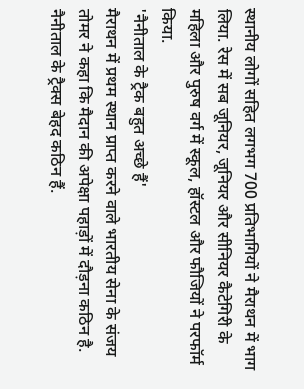स्थानीय लोगों सहित लगभग 700 प्रतिभागियों ने मैराथन में भाग लिया. रेस में सब जूनियर, जूनियर और सीनियर कैटेगिरी के महिला और पुरुष वर्ग में स्कूल, हॉस्टल और फौजियों ने परफॉर्म किया.
'नैनीताल के ट्रैक बहुत अच्छे हैं'
मैराथन में प्रथम स्थान प्राप्त करने वाले भारतीय सेना के संजय तोमर ने कहा कि मैदान की अपेक्षा पहाड़ों में दौड़ना कठिन है. नैनीताल के ट्रैक्स बेहद कठिन हैं.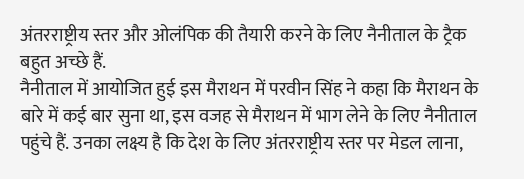अंतरराष्ट्रीय स्तर और ओलंपिक की तैयारी करने के लिए नैनीताल के ट्रैक बहुत अच्छे हैं.
नैनीताल में आयोजित हुई इस मैराथन में परवीन सिंह ने कहा कि मैराथन के बारे में कई बार सुना था, इस वजह से मैराथन में भाग लेने के लिए नैनीताल पहुंचे हैं. उनका लक्ष्य है कि देश के लिए अंतरराष्ट्रीय स्तर पर मेडल लाना,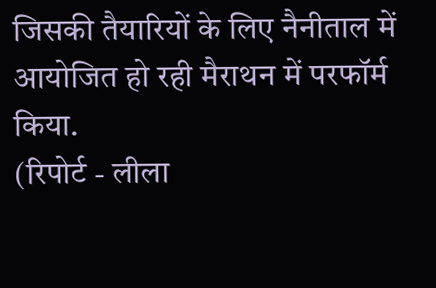जिसकी तैयारियों के लिए नैनीताल में आयोजित हो रही मैराथन में परफॉर्म किया.
(रिपोर्ट - लीला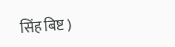सिंह बिष्ट )